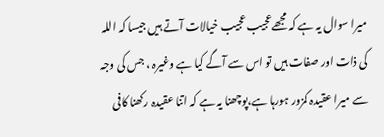میرا سوال یہ ہے کہ مجھےعجیب عجیب خیالات آتے ہیں جیسا کہ اللہ کی ذات اور صفات ہیں تو اس سے آگے کیا ہے وغیرہ ، جس کی وجہ سے میرا عقیدہ کمزور ہورہا ہے،پوچھنا یہ ہے کہ اتنا عقیدہ رکھنا کافی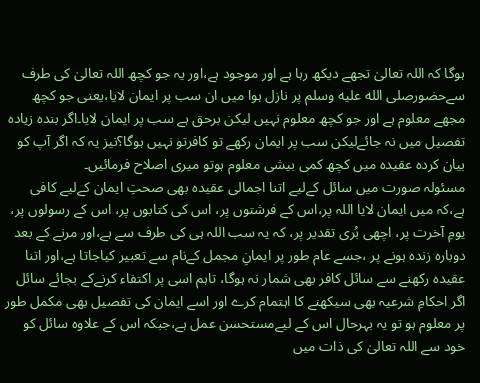ہوگا کہ اللہ تعالیٰ تجھے دیکھ رہا ہے اور موجود ہے،اور یہ جو کچھ اللہ تعالیٰ کی طرف سےحضورصلى الله عليه وسلم پر نازل ہوا میں ان سب پر ایمان لایا،یعنی جو کچھ مجھے معلوم ہے اور جو کچھ معلوم نہیں لیکن برحق ہے سب پر ایمان لایا۔اگر بندہ زیادہ تفصیل میں نہ جائےلیکن سب پر ایمان رکھے تو کافرتو نہیں ہوگا؟نیز یہ کہ اگر آپ کو بیان کردہ عقیدہ میں کچھ کمی بیشی معلوم ہوتو میری اصلاح فرمائیں۔
مسئولہ صورت میں سائل کےلیے اتنا اجمالی عقیدہ بھی صحتِ ایمان کےلیے کافی ہے،کہ میں ایمان لایا اللہ پر،اس کے فرشتوں پر، اس کی کتابوں پر، اس کے رسولوں پر، یومِ آخرت پر، اچھی بُری تقدیر پر، کہ یہ سب اللہ ہی کی طرف سے ہے،اور مرنے کے بعد دوبارہ زندہ ہونے پر ،جسے عام طور پر ایمانِ مجمل کےنام سے تعبیر کیاجاتا ہے،اور اتنا عقیدہ رکھنے سے سائل کافر بھی شمار نہ ہوگا، تاہم اسی پر اکتفاء کرنےکے بجائے سائل اگر احکامِ شرعیہ بھی سیکھنے کا اہتمام کرے اور اسے ایمان کی تفصیل بھی مکمل طور پر معلوم ہو تو یہ بہرحال اس کے لیےمستحسن عمل ہے،جبکہ اس کے علاوہ سائل کو خود سے اللہ تعالیٰ کی ذات میں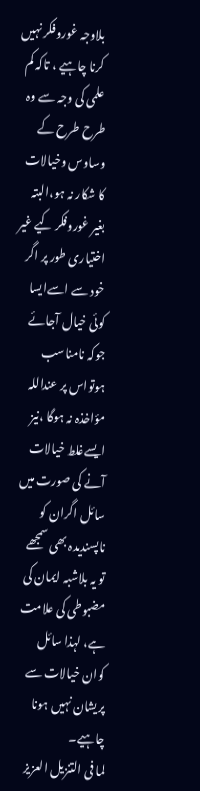بلاوجہ غوروفکر نہیں کرنا چاہیے ، تاکہ کم علمی کی وجہ سے وہ طرح طرح کے وساوس وخیالات کا شکار نہ ہو،البتہ بغیر غوروفکر کیے غیر اختیاری طور پر اگر خود سے اسےایسا کوئی خیال آجائے جوکہ نامناسب ہوتواس پر عنداللہ مؤاخذہ نہ ہوگا ،نیز ایسےغلط خیالات آنے کی صورت میں سائل اگران کو ناپسندیدہ بھی سمجھے تو یہ بلاشبہ ایمان کی مضبوطی کی علامت ہے، لہذا سائل کوان خیالات سے پریشان نہیں ہونا چاہیے۔
لما فی التنزیل العزیز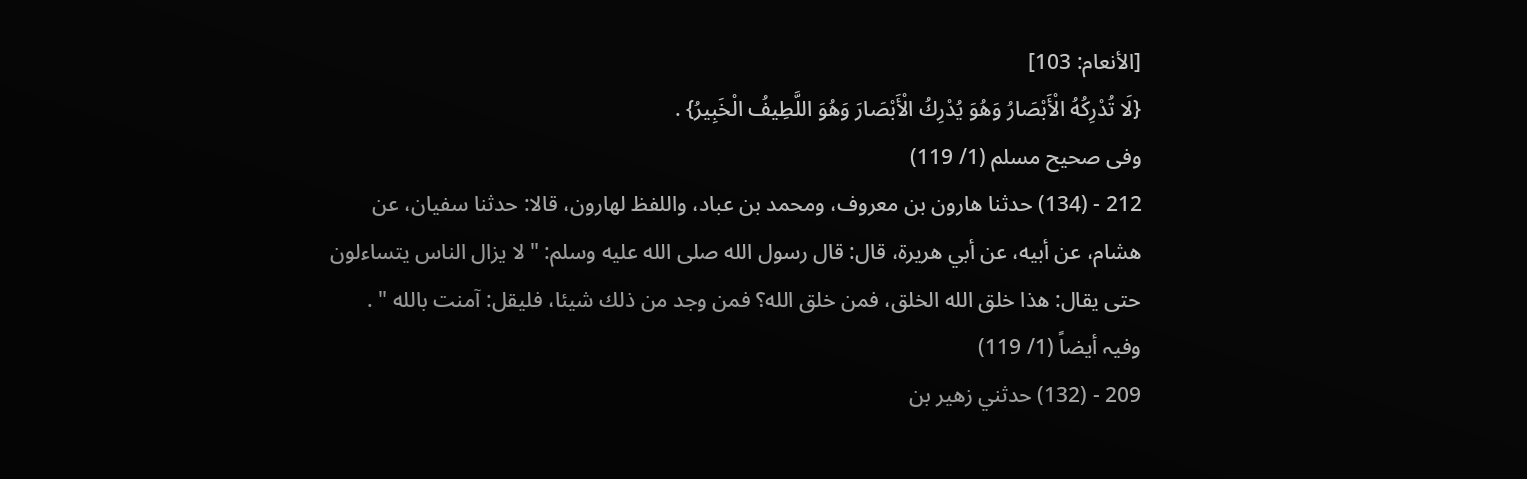[الأنعام: 103]
{لَا تُدْرِكُهُ الْأَبْصَارُ وَهُوَ يُدْرِكُ الْأَبْصَارَ وَهُوَ اللَّطِيفُ الْخَبِيرُ} .
وفی صحيح مسلم (1/ 119)
212 - (134) حدثنا هارون بن معروف، ومحمد بن عباد، واللفظ لهارون، قالا: حدثنا سفيان، عن هشام، عن أبيه، عن أبي هريرة، قال: قال رسول الله صلى الله عليه وسلم: " لا يزال الناس يتساءلون حتى يقال: هذا خلق الله الخلق، فمن خلق الله؟ فمن وجد من ذلك شيئا، فليقل: آمنت بالله " .
وفیہ أیضاً (1/ 119)
209 - (132) حدثني زهير بن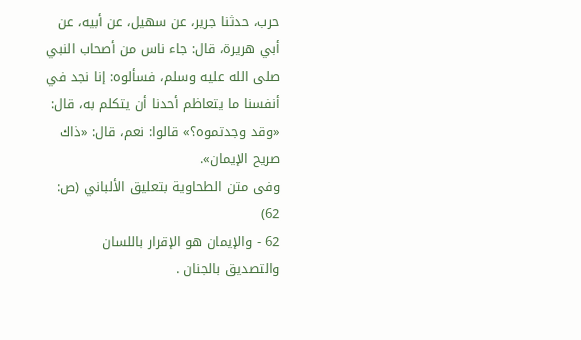حرب، حدثنا جرير، عن سهيل، عن أبيه، عن أبي هريرة، قال: جاء ناس من أصحاب النبي صلى الله عليه وسلم، فسألوه: إنا نجد في أنفسنا ما يتعاظم أحدنا أن يتكلم به، قال: «وقد وجدتموه؟» قالوا: نعم، قال: «ذاك صريح الإيمان».
وفی متن الطحاوية بتعليق الألباني (ص: 62)
62 - والإيمان هو الإقرار باللسان والتصديق بالجنان .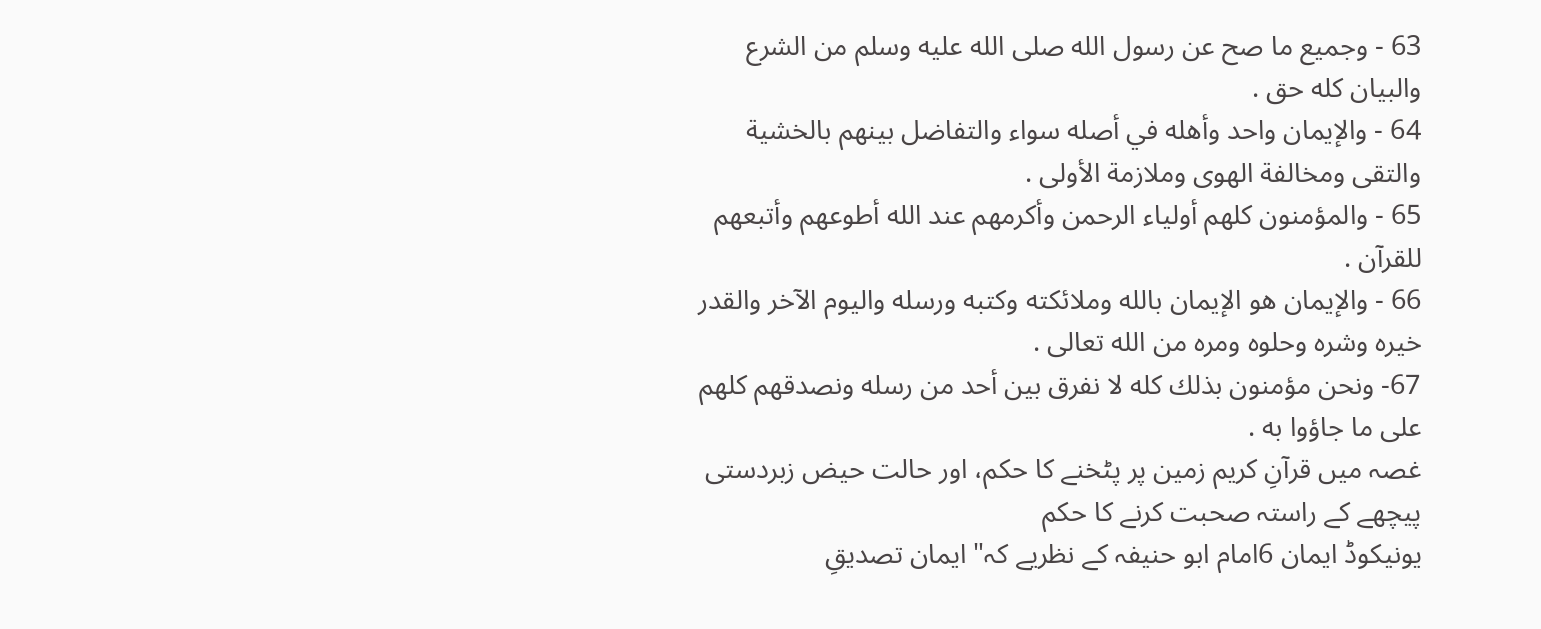63 - وجميع ما صح عن رسول الله صلى الله عليه وسلم من الشرع والبيان كله حق .
64 - والإيمان واحد وأهله في أصله سواء والتفاضل بينهم بالخشية والتقى ومخالفة الهوى وملازمة الأولى .
65 - والمؤمنون كلهم أولياء الرحمن وأكرمهم عند الله أطوعهم وأتبعهم للقرآن .
66 - والإيمان هو الإيمان بالله وملائكته وكتبه ورسله واليوم الآخر والقدر خيره وشره وحلوه ومره من الله تعالى .
67- ونحن مؤمنون بذلك كله لا نفرق بين أحد من رسله ونصدقهم كلهم على ما جاؤوا به .
غصہ میں قرآنِ کریم زمین پر پٹخنے کا حکم، اور حالت حیض زبردستی پیچھے کے راستہ صحبت کرنے کا حکم
یونیکوڈ ایمان 6امام ابو حنیفہ کے نظریے کہ" ایمان تصدیقِ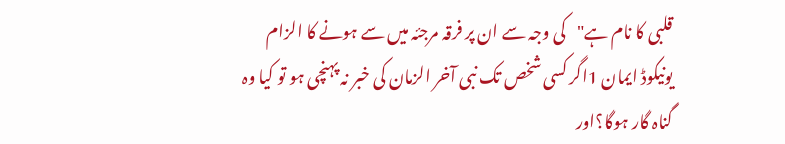قلبی کا نام ہے"کی وجہ سے ان پر فرقہ مرجئہ میں سے ہونے کا الزام
یونیکوڈ ایمان 1اگر کسی شخص تک نبی آخر الزمان کی خبر نہ پہنچی ہو تو کیا وہ گناہ گار ہوگا؟اور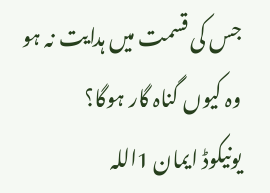جس کی قسمت میں ہدایت نہ ہو وہ کیوں گناہ گار ہوگا؟
یونیکوڈ ایمان 1اللہ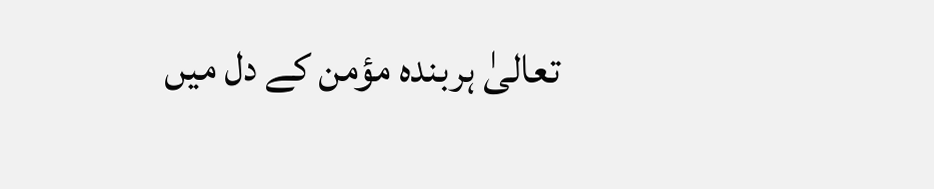تعالیٰ ہربندہ مؤمن کے دل میں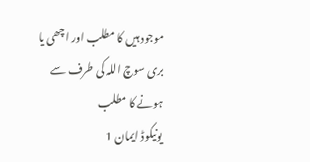موجود ہیں کا مطلب اور اچھی یا بری سوچ اللہ کی طرف سے ہونے کا مطلب
یونیکوڈ ایمان 1